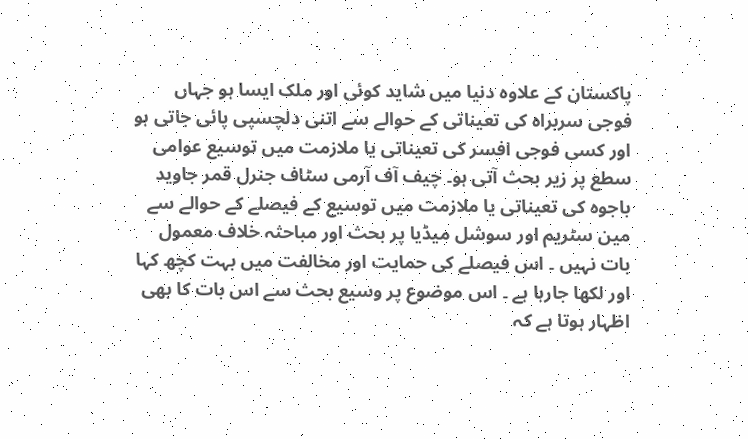پاکستان کے علاوہ دنیا میں شاید کوئی اور ملک ایسا ہو جہاں فوجی سربراہ کی تعیناتی کے حوالے سے اتنی دلچسپی پائی جاتی ہو اور کسی فوجی افسر کی تعیناتی یا ملازمت میں توسیع عوامی سطع پر زیر بحث آتی ہو۔ چیف آف آرمی سٹاف جنرل قمر جاوید باجوہ کی تعیناتی یا ملازمت میں توسیع کے فیصلے کے حوالے سے مین سٹریم اور سوشل میڈیا پر بحث اور مباحثہ خلاف معمول بات نہیں ۔ اس فیصلے کی حمایت اور مخالفت میں بہت کچھ کہا اور لکھا جارہا ہے ۔ اس موضوع پر وسیع بحث سے اس بات کا بھی اظہار ہوتا ہے کہ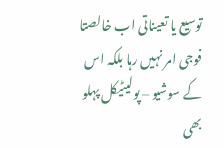توسیع یا تعیناتی اب خالصتا فوجی امر نہیں رہا بلکہ اس کے سوشیو – پولیٹیکل پہلو بھی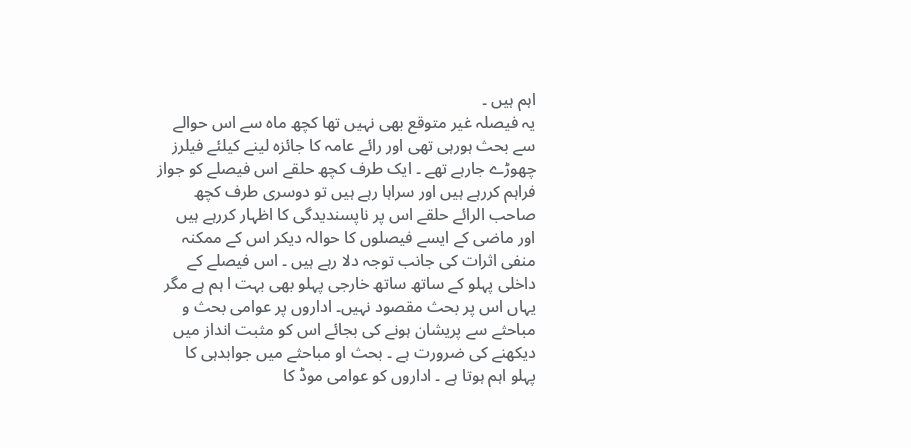اہم ہیں ۔
یہ فیصلہ غیر متوقع بھی نہیں تھا کچھ ماہ سے اس حوالے سے بحث ہورہی تھی اور رائے عامہ کا جائزہ لینے کیلئے فیلرز چھوڑے جارہے تھے ۔ ایک طرف کچھ حلقے اس فیصلے کو جواز فراہم کررہے ہیں اور سراہا رہے ہیں تو دوسری طرف کچھ صاحب الرائے حلقے اس پر ناپسندیدگی کا اظہار کررہے ہیں اور ماضی کے ایسے فیصلوں کا حوالہ دیکر اس کے ممکنہ منفی اثرات کی جانب توجہ دلا رہے ہیں ۔ اس فیصلے کے داخلی پہلو کے ساتھ ساتھ خارجی پہلو بھی بہت ا ہم ہے مگر یہاں اس پر بحث مقصود نہیں۔ اداروں پر عوامی بحث و مباحثے سے پریشان ہونے کی بجائے اس کو مثبت انداز میں دیکھنے کی ضرورت ہے ۔ بحث او مباحثے میں جوابدہی کا پہلو اہم ہوتا ہے ۔ اداروں کو عوامی موڈ کا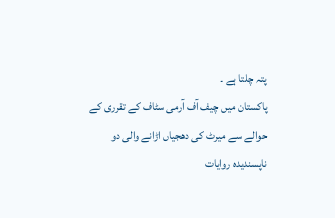پتہ چلتا ہے ۔
پاکستان میں چیف آف آرمی سٹاف کے تقرری کے حوالے سے میرٹ کی دھجیاں اڑانے والی دو ناپسندیدہ روایات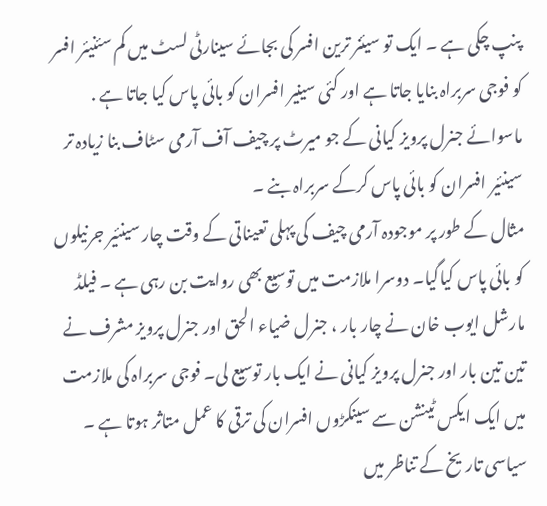پنپ چکی ہے ۔ ایک تو سیئنر ترین افسر کی بجائے سینارٹی لسٹ میں کم سئنیئر افسر کو فوجی سربراہ بنایا جاتا ہے اور کئی سینیر افسران کو بائی پاس کیا جاتا ہے . ماسوائے جنرل پرویز کیانی کے جو میرٹ پر چیف آف آرمی سٹاف بنا زیادہ تر سینئیر افسران کو بائی پاس کرکے سربراہ بنے ۔
مثال کے طور پر موجودہ آرمی چیف کی پہلی تعیناتی کے وقت چار سینئیر جرنیلوں کو بائی پاس کیاگیا۔ دوسرا ملازمت میں توسیع بھی روایت بن رہی ہے ۔ فیلڈ مارشل ایوب خان نے چار بار ، جنرل ضیاء الحق اور جنرل پرویز مشرف نے تین تین بار اور جنرل پرویز کیانی نے ایک بار توسیع لی۔ فوجی سربراہ کی ملازمت میں ایک ایکس ٹینشن سے سینکڑوں افسران کی ترقی کا عمل متاثر ہوتا ہے ۔
سیاسی تاریخ کے تناظر میں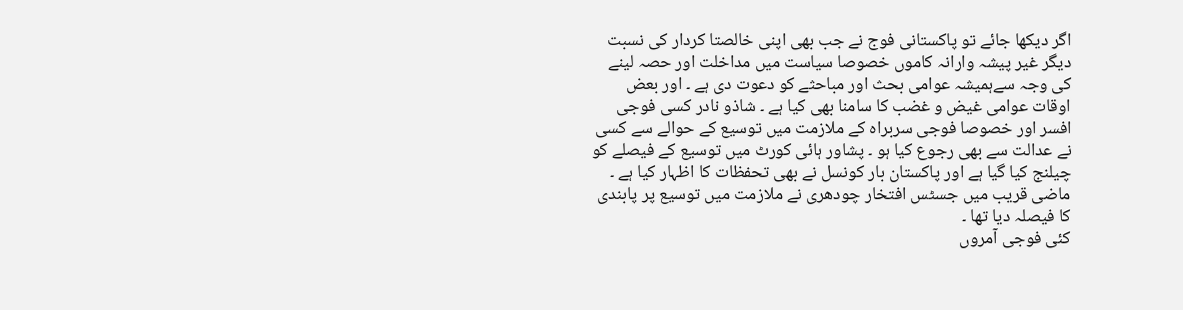اگر دیکھا جائے تو پاکستانی فوج نے جب بھی اپنی خالصتا کردار کی نسبت دیگر غیر پیشہ وارانہ کاموں خصوصا سیاست میں مداخلت اور حصہ لینے کی وجہ سےہمیشہ عوامی بحث اور مباحثے کو دعوت دی ہے ۔ اور بعض اوقات عوامی غیض و غضب کا سامنا بھی کیا ہے ۔ شاذو نادر کسی فوجی افسر اور خصوصا فوجی سربراہ کے ملازمت میں توسیع کے حوالے سے کسی نے عدالت سے بھی رجوع کیا ہو ۔ پشاور ہائی کورٹ میں توسیع کے فیصلے کو چیلنج کیا گیا ہے اور پاکستان بار کونسل نے بھی تحفظات کا اظہار کیا ہے ۔ ماضی قریب میں جسٹس افتخار چودھری نے ملازمت میں توسیع پر پابندی کا فیصلہ دیا تھا ۔
کئی فوجی آمروں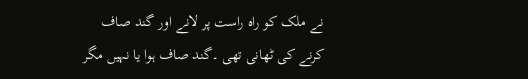نے ملک کو راہ راست پر لانے اور گند صاف کرنے کی ٹھانی تھی ۔گند صاف ہوا یا نہیں مگر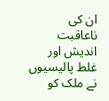ان کی ناعاقبت اندیش اور غلط پالیسیوں نے ملک کو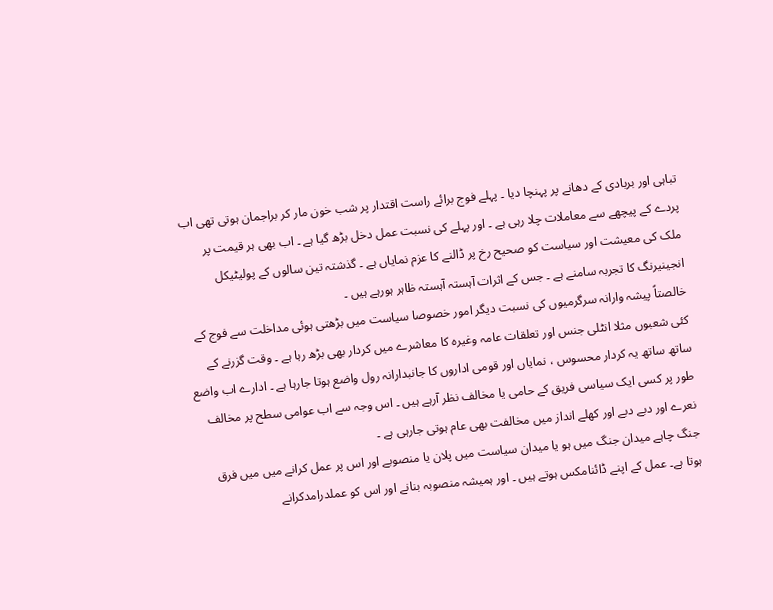تباہی اور بربادی کے دھانے پر پہنچا دیا ۔ پہلے فوج برائے راست اقتدار پر شب خون مار کر براجمان ہوتی تھی اب پردے کے پیچھے سے معاملات چلا رہی ہے ۔ اور پہلے کی نسبت عمل دخل بڑھ گیا ہے ۔ اب بھی ہر قیمت پر ملک کی معیشت اور سیاست کو صحیح رخ پر ڈالنے کا عزم نمایاں ہے ۔ گذشتہ تین سالوں کے پولیٹیکل انجینیرنگ کا تجربہ سامنے ہے ۔ جس کے اثرات آہستہ آہستہ ظاہر ہورہے ہیں ۔
خالصتاً پیشہ وارانہ سرگرمیوں کی نسبت دیگر امور خصوصا سیاست میں بڑھتی ہوئی مداخلت سے فوج کے کئی شعبوں مثلا انٹلی جنس اور تعلقات عامہ وغیرہ کا معاشرے میں کردار بھی بڑھ رہا ہے ۔ وقت گزرنے کے ساتھ ساتھ یہ کردار محسوس ، نمایاں اور قومی اداروں کا جانبدارانہ رول واضع ہوتا جارہا ہے ۔ ادارے اب واضع طور پر کسی ایک سیاسی فریق کے حامی یا مخالف نظر آرہے ہیں ۔ اس وجہ سے اب عوامی سطح پر مخالف نعرے اور دبے دبے اور کھلے انداز میں مخالفت بھی عام ہوتی جارہی ہے ۔
جنگ چاہے میدان جنگ میں ہو یا میدان سیاست میں پلان یا منصوبے اور اس پر عمل کرانے میں میں فرق ہوتا ہے۔ عمل کے اپنے ڈائنامکس ہوتے ہیں ۔ اور ہمیشہ منصوبہ بنانے اور اس کو عملدرامدکرانے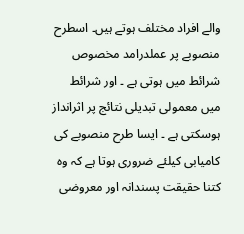والے افراد مختلف ہوتے ہیں۔ اسطرح منصوبے پر عملدرامد مخصوص شرائط میں ہوتی ہے ۔ اور شرائط میں معمولی تبدیلی نتائج پر اثرانداز ہوسکتی ہے ۔ ایسا طرح منصوبے کی کامیابی کیلئے ضروری ہوتا ہے کہ وہ کتنا حقیقت پسندانہ اور معروضی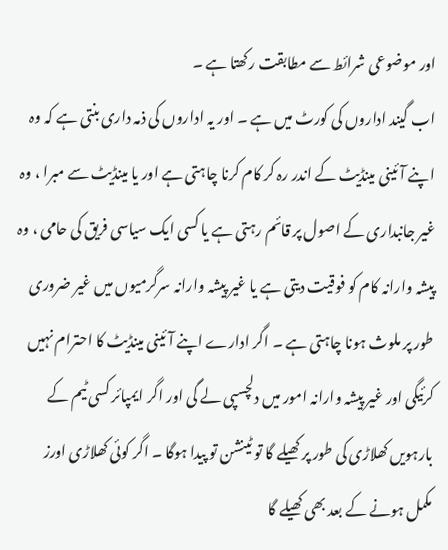اور موضوعی شرائط سے مطابقت رکھتا ہے ۔
اب گیند اداروں کی کورٹ میں ہے ۔ اور یہ اداروں کی ذمہ داری بنتی ہے کہ وہ اپنے آئینی مینڈیٹ کے اندر رہ کر کام کرنا چاہتی ہے اور یا مینڈیٹ سے مبرا ، وہ غیر جانبداری کے اصول پر قائم رہتی ہے یا کسی ایک سیاسی فریق کی حامی ، وہ پیشہ وارانہ کام کو فوقیت دیتی ہے یا غیر پیشہ وارانہ سرگرمیوں میں غیر ضروری طور پر ملوث ہونا چاہتی ہے ۔ اگر ادارے اپنے آئینی مینڈیٹ کا احترام نہیں کرئیگی اور غیر پیشہ وارانہ امور میں دلچسپی لے گی اور اگر ایمپائر کسی ٹیم کے بارہویں کھلاڑی کی طور پر کھیلے گا تو ٹینشن تو پیدا ہوگا ۔ اگر کوئی کھلاڑی اورز مکمل ہونے کے بعد بھی کھیلے گا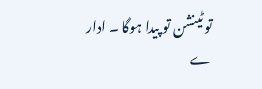تو ٹینشن تو پیدا ہوگا ۔ ادار ے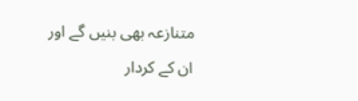متنازعہ بھی بنیں گے اور ان کے کردار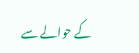کے حوالے سے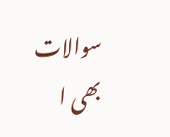سوالات بھی ا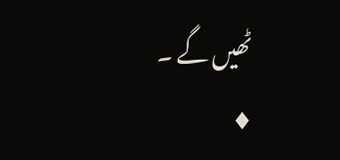ٹھیں گے ۔
♦